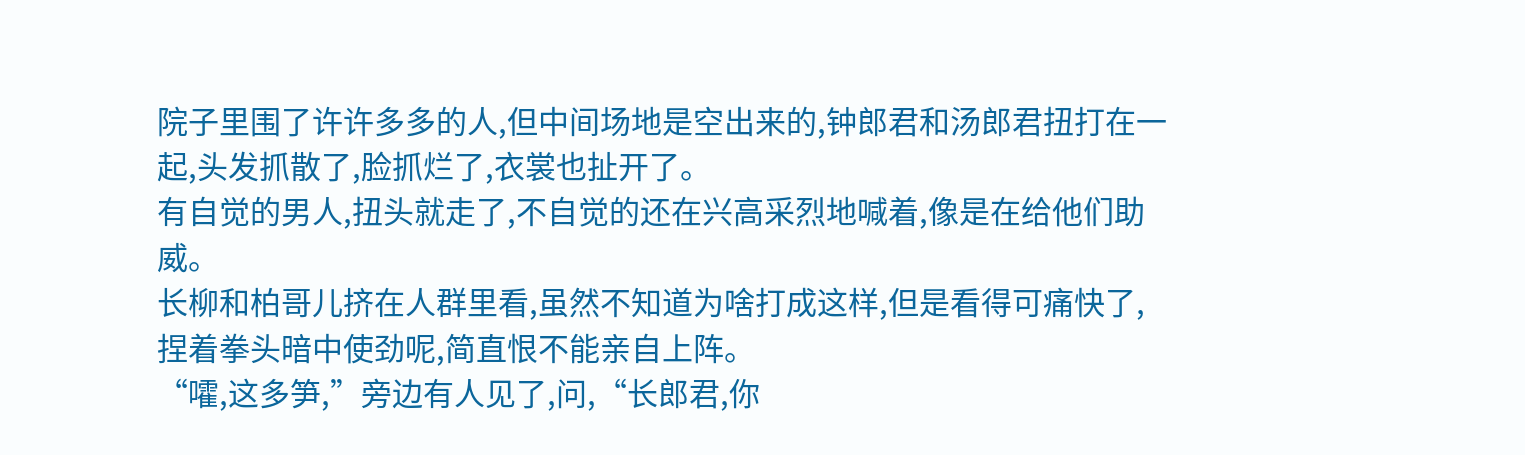院子里围了许许多多的人,但中间场地是空出来的,钟郎君和汤郎君扭打在一起,头发抓散了,脸抓烂了,衣裳也扯开了。
有自觉的男人,扭头就走了,不自觉的还在兴高采烈地喊着,像是在给他们助威。
长柳和柏哥儿挤在人群里看,虽然不知道为啥打成这样,但是看得可痛快了,捏着拳头暗中使劲呢,简直恨不能亲自上阵。
“嚯,这多笋,”旁边有人见了,问,“长郎君,你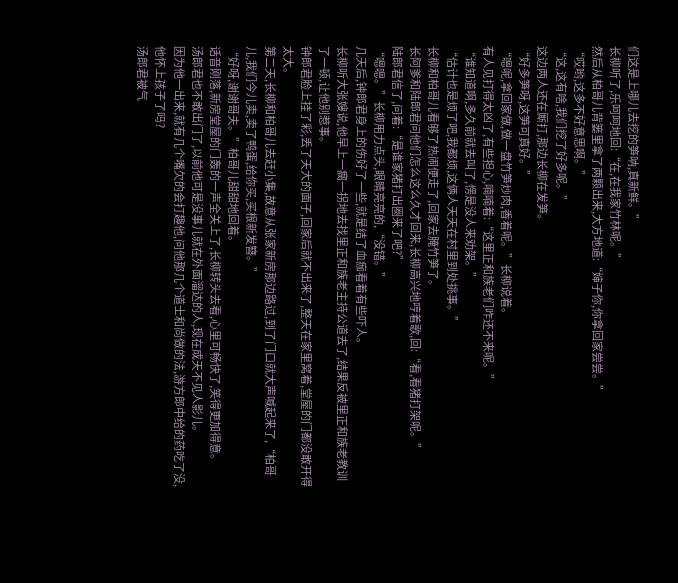们这是上哪儿去挖的笋呐,真新鲜。”
长柳听了,乐呵呵地回:“在,在我家竹林呢。”
然后从柏哥儿背篓里拿了两颗出来,大方地道:“婶子你,你拿回家尝尝。”
“哎哟,这多不好意思啊。”
“这,这有啥,我们挖了好多呢。”
这边两人还在厮打,那边长柳在发笋。
“好多笋呀,这笋可真好。”
“嗯呢,拿回家做,做一盘竹笋炒肉,香着呢。”长柳说着。
有人见打得太凶了,有些担心,喃喃着:“这里正和族老们咋还不来呢。”
“谁知道啊,多久前就去叫了,愣是没人来劝架。”
“估计也是烦了吧,我都烦,这俩人天天在村里到处挑事。”
长柳和柏哥儿看够了热闹便走了,回家去腌竹笋了。
长阿爹和陆郎君问他们怎么这么久才回来,长柳高兴地哼着歌,回:“看,看猪打架呢。”
陆郎君信了,问着:“是谁家猪打出圈来了吧?”
“嗯嗯。”长柳用力点头,眼睛亮亮的,“没错。”
几天后,钟郎君身上的伤好了一些,就是结了血痂看着有些吓人。
长柳听大张嫂说,他早上一瘸一拐地去找里正和族老主持公道去了,结果反被里正和族老教训了一顿,让他别惹事。
钟郎君脸上挂了彩,丢了天大的面子,回家后就不出来了,整天在家里窝着,堂屋的门都没敢开得太大。
第二天,长柳和柏哥儿去赶小集,故意从张家新房那边路过,到了门口就大声喊起来了,“柏哥儿,我们今儿卖,卖了鸭蛋,给你买,买根新发簪。”
“好呀,谢谢哥夫。”柏哥儿甜甜地回着。
话音刚落,新房堂屋的门轰的一声全关上了,长柳转头去看,心里可畅快了,笑得更加得意。
汤郎君也不敢出门了,以前他可是没事儿就在外面溜达的人,现在成天不见人影儿。
因为他一出来,就有几个嘴欠的会打趣他,问他那几个道士和尚做的法,游方郎中给的药吃了没,他怀上孩子了吗?
汤郎君被气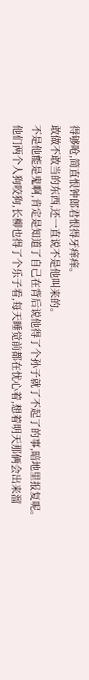得够呛,简直恨钟郎君恨得牙痒痒。
敢做不敢当的东西,还一直说不是他叫来的。
不是他能是鬼啊,肯定是知道了自己在背后说他得了个孙子就了不起了的事,暗地里报复呢。
他们两个人狗咬狗,长柳也得了个乐子看,每天睡觉前都在忧心着,想着明天那俩会出来溜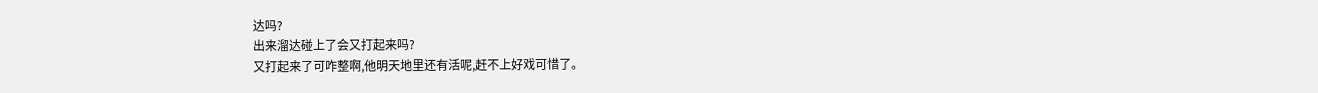达吗?
出来溜达碰上了会又打起来吗?
又打起来了可咋整啊,他明天地里还有活呢,赶不上好戏可惜了。